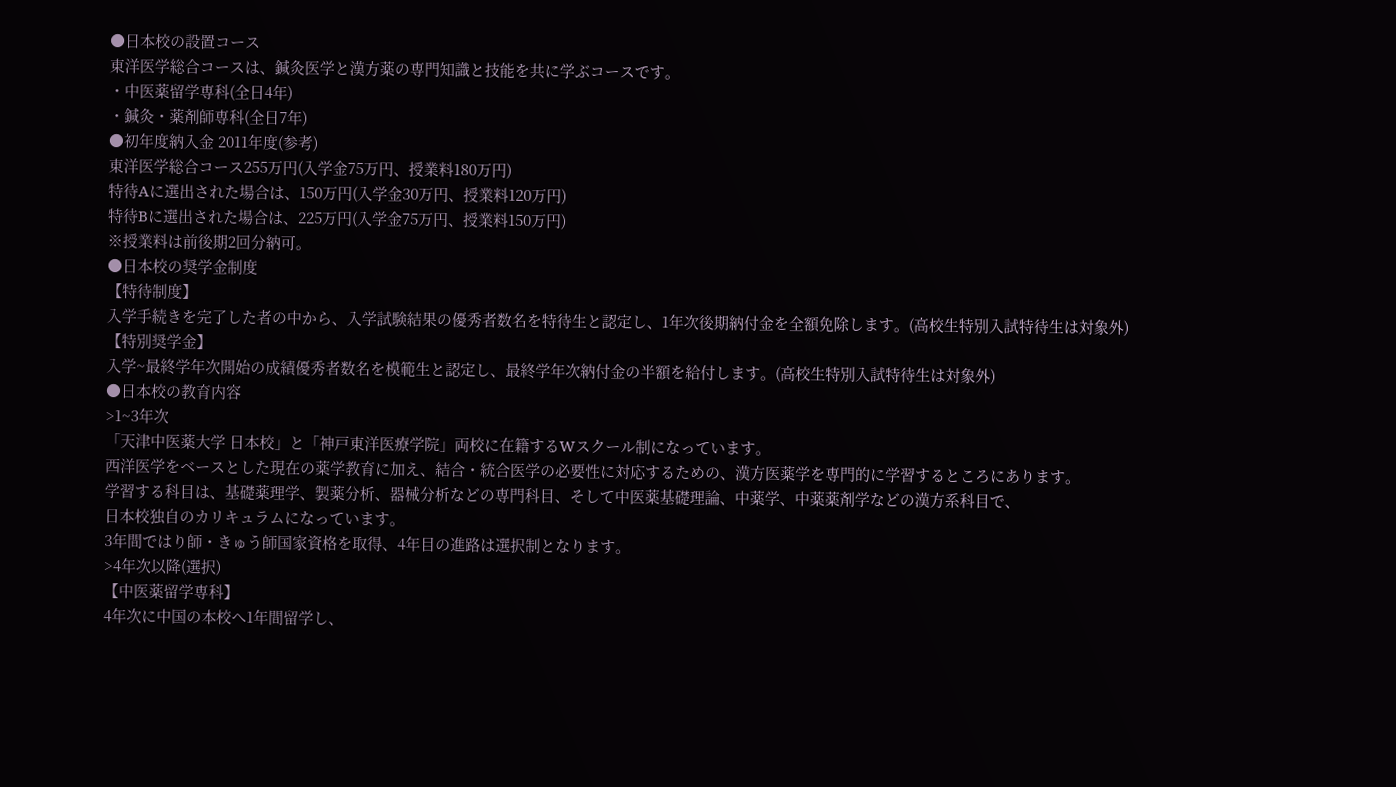●日本校の設置コース
東洋医学総合コースは、鍼灸医学と漢方薬の専門知識と技能を共に学ぶコースです。
・中医薬留学専科(全日4年)
・鍼灸・薬剤師専科(全日7年)
●初年度納入金 2011年度(参考)
東洋医学総合コース255万円(入学金75万円、授業料180万円)
特待Aに選出された場合は、150万円(入学金30万円、授業料120万円)
特待Bに選出された場合は、225万円(入学金75万円、授業料150万円)
※授業料は前後期2回分納可。
●日本校の奨学金制度
【特待制度】
入学手続きを完了した者の中から、入学試験結果の優秀者数名を特待生と認定し、1年次後期納付金を全額免除します。(高校生特別入試特待生は対象外)
【特別奨学金】
入学~最終学年次開始の成績優秀者数名を模範生と認定し、最終学年次納付金の半額を給付します。(高校生特別入試特待生は対象外)
●日本校の教育内容
>1~3年次
「天津中医薬大学 日本校」と「神戸東洋医療学院」両校に在籍するWスクール制になっています。
西洋医学をベースとした現在の薬学教育に加え、結合・統合医学の必要性に対応するための、漢方医薬学を専門的に学習するところにあります。
学習する科目は、基礎薬理学、製薬分析、器械分析などの専門科目、そして中医薬基礎理論、中薬学、中薬薬剤学などの漢方系科目で、
日本校独自のカリキュラムになっています。
3年間ではり師・きゅう師国家資格を取得、4年目の進路は選択制となります。
>4年次以降(選択)
【中医薬留学専科】
4年次に中国の本校へ1年間留学し、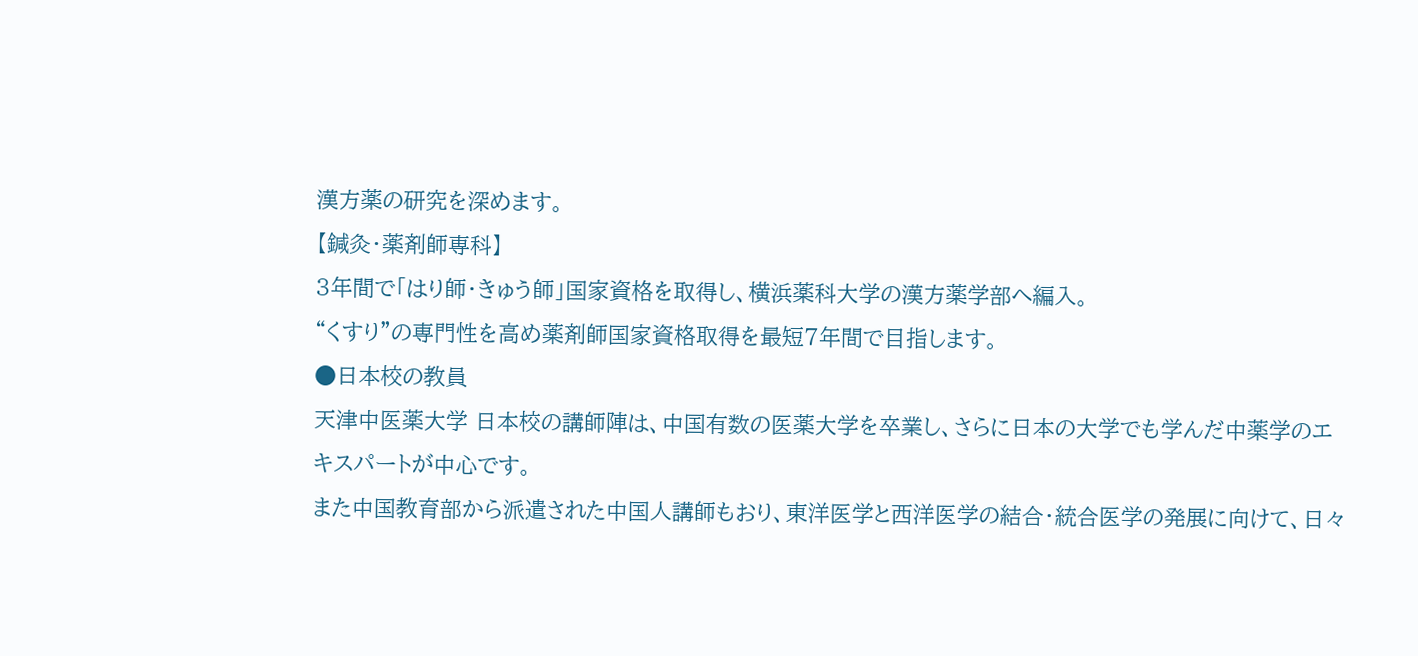漢方薬の研究を深めます。
【鍼灸・薬剤師専科】
3年間で「はり師・きゅう師」国家資格を取得し、横浜薬科大学の漢方薬学部へ編入。
“くすり”の専門性を高め薬剤師国家資格取得を最短7年間で目指します。
●日本校の教員
天津中医薬大学 日本校の講師陣は、中国有数の医薬大学を卒業し、さらに日本の大学でも学んだ中薬学のエキスパートが中心です。
また中国教育部から派遣された中国人講師もおり、東洋医学と西洋医学の結合・統合医学の発展に向けて、日々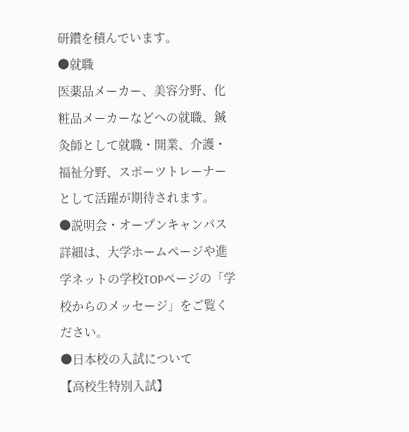研鑽を積んでいます。
●就職
医薬品メーカー、美容分野、化粧品メーカーなどへの就職、鍼灸師として就職・開業、介護・福祉分野、スポーツトレーナーとして活躍が期待されます。
●説明会・オープンキャンパス
詳細は、大学ホームページや進学ネットの学校TOPページの「学校からのメッセージ」をご覧ください。
●日本校の入試について
【高校生特別入試】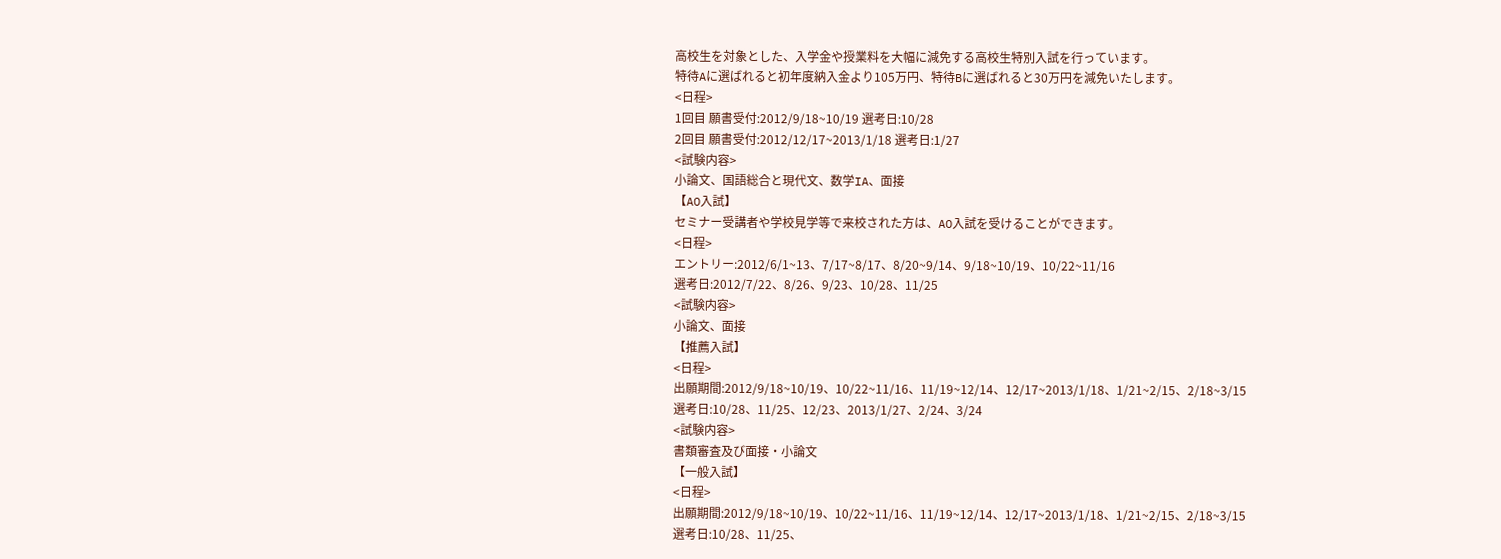高校生を対象とした、入学金や授業料を大幅に減免する高校生特別入試を行っています。
特待Aに選ばれると初年度納入金より105万円、特待Bに選ばれると30万円を減免いたします。
<日程>
1回目 願書受付:2012/9/18~10/19 選考日:10/28
2回目 願書受付:2012/12/17~2013/1/18 選考日:1/27
<試験内容>
小論文、国語総合と現代文、数学IA、面接
【AO入試】
セミナー受講者や学校見学等で来校された方は、AO入試を受けることができます。
<日程>
エントリー:2012/6/1~13、7/17~8/17、8/20~9/14、9/18~10/19、10/22~11/16
選考日:2012/7/22、8/26、9/23、10/28、11/25
<試験内容>
小論文、面接
【推薦入試】
<日程>
出願期間:2012/9/18~10/19、10/22~11/16、11/19~12/14、12/17~2013/1/18、1/21~2/15、2/18~3/15
選考日:10/28、11/25、12/23、2013/1/27、2/24、3/24
<試験内容>
書類審査及び面接・小論文
【一般入試】
<日程>
出願期間:2012/9/18~10/19、10/22~11/16、11/19~12/14、12/17~2013/1/18、1/21~2/15、2/18~3/15
選考日:10/28、11/25、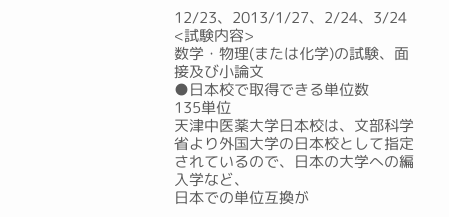12/23、2013/1/27、2/24、3/24
<試験内容>
数学・物理(または化学)の試験、面接及び小論文
●日本校で取得できる単位数
135単位
天津中医薬大学日本校は、文部科学省より外国大学の日本校として指定されているので、日本の大学への編入学など、
日本での単位互換が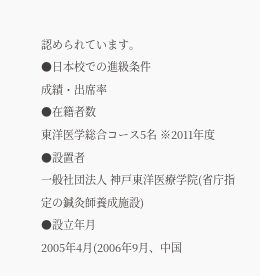認められています。
●日本校での進級条件
成績・出席率
●在籍者数
東洋医学総合コース5名 ※2011年度
●設置者
一般社団法人 神戸東洋医療学院(省庁指定の鍼灸師養成施設)
●設立年月
2005年4月(2006年9月、中国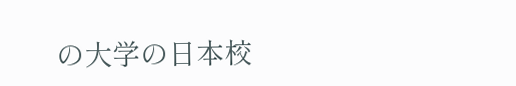の大学の日本校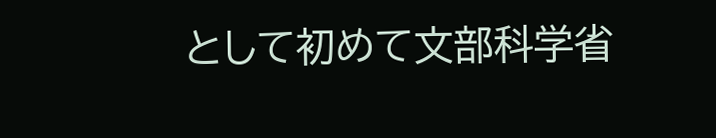として初めて文部科学省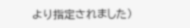より指定されました)